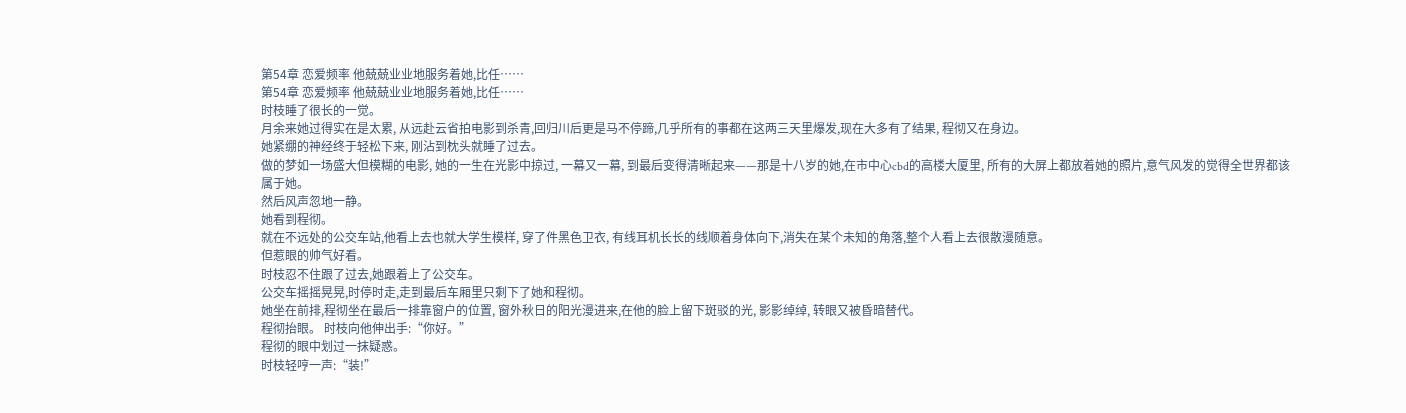第54章 恋爱频率 他兢兢业业地服务着她,比任……
第54章 恋爱频率 他兢兢业业地服务着她,比任……
时枝睡了很长的一觉。
月余来她过得实在是太累, 从远赴云省拍电影到杀青,回归川后更是马不停蹄,几乎所有的事都在这两三天里爆发,现在大多有了结果, 程彻又在身边。
她紧绷的神经终于轻松下来, 刚沾到枕头就睡了过去。
做的梦如一场盛大但模糊的电影, 她的一生在光影中掠过, 一幕又一幕, 到最后变得清晰起来——那是十八岁的她,在市中心cbd的高楼大厦里, 所有的大屏上都放着她的照片,意气风发的觉得全世界都该属于她。
然后风声忽地一静。
她看到程彻。
就在不远处的公交车站,他看上去也就大学生模样, 穿了件黑色卫衣, 有线耳机长长的线顺着身体向下,消失在某个未知的角落,整个人看上去很散漫随意。
但惹眼的帅气好看。
时枝忍不住跟了过去,她跟着上了公交车。
公交车摇摇晃晃,时停时走,走到最后车厢里只剩下了她和程彻。
她坐在前排,程彻坐在最后一排靠窗户的位置, 窗外秋日的阳光漫进来,在他的脸上留下斑驳的光, 影影绰绰, 转眼又被昏暗替代。
程彻抬眼。 时枝向他伸出手:“你好。”
程彻的眼中划过一抹疑惑。
时枝轻哼一声:“装!”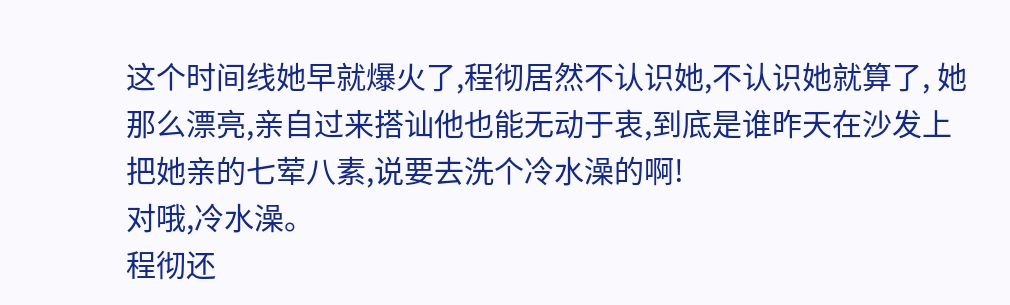这个时间线她早就爆火了,程彻居然不认识她,不认识她就算了, 她那么漂亮,亲自过来搭讪他也能无动于衷,到底是谁昨天在沙发上把她亲的七荤八素,说要去洗个冷水澡的啊!
对哦,冷水澡。
程彻还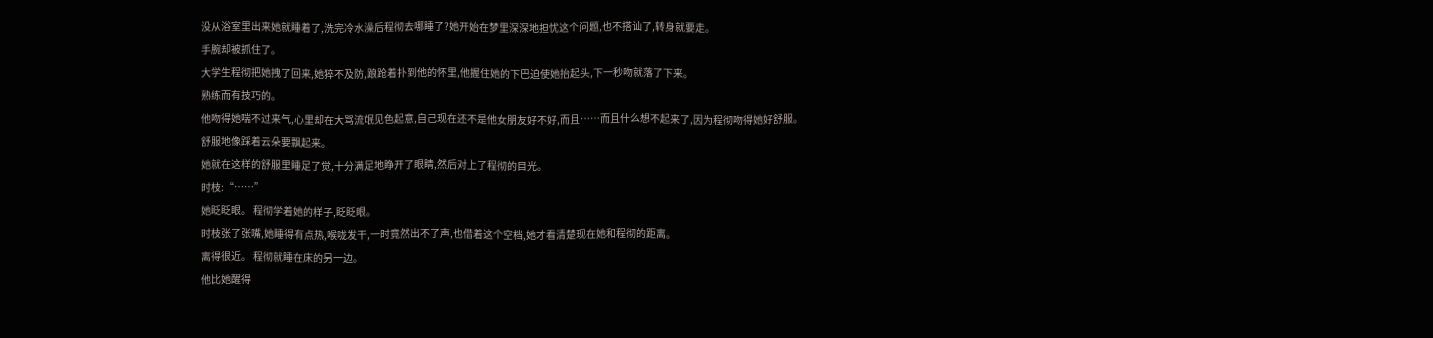没从浴室里出来她就睡着了,洗完冷水澡后程彻去哪睡了?她开始在梦里深深地担忧这个问题,也不搭讪了,转身就要走。
手腕却被抓住了。
大学生程彻把她拽了回来,她猝不及防,踉跄着扑到他的怀里,他握住她的下巴迫使她抬起头,下一秒吻就落了下来。
熟练而有技巧的。
他吻得她喘不过来气,心里却在大骂流氓见色起意,自己现在还不是他女朋友好不好,而且……而且什么想不起来了,因为程彻吻得她好舒服。
舒服地像踩着云朵要飘起来。
她就在这样的舒服里睡足了觉,十分满足地睁开了眼睛,然后对上了程彻的目光。
时枝:“……”
她眨眨眼。 程彻学着她的样子,眨眨眼。
时枝张了张嘴,她睡得有点热,喉咙发干,一时竟然出不了声,也借着这个空档,她才看清楚现在她和程彻的距离。
离得很近。 程彻就睡在床的另一边。
他比她醒得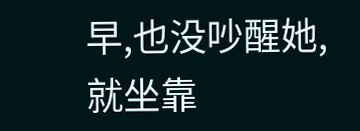早,也没吵醒她,就坐靠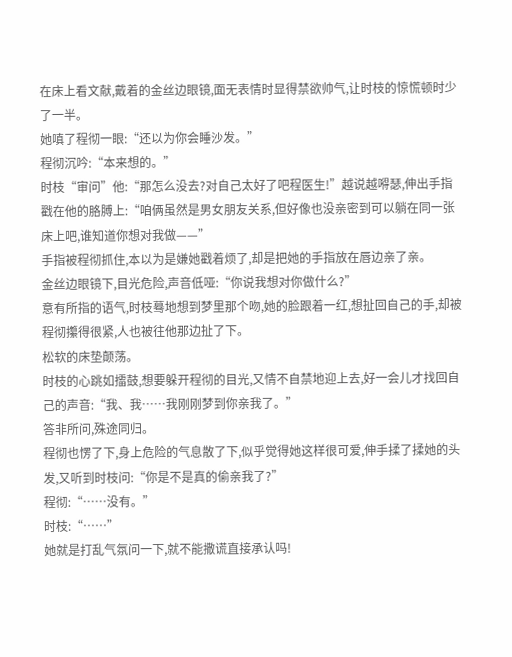在床上看文献,戴着的金丝边眼镜,面无表情时显得禁欲帅气,让时枝的惊慌顿时少了一半。
她嗔了程彻一眼:“还以为你会睡沙发。”
程彻沉吟:“本来想的。”
时枝“审问”他:“那怎么没去?对自己太好了吧程医生!”越说越嘚瑟,伸出手指戳在他的胳膊上:“咱俩虽然是男女朋友关系,但好像也没亲密到可以躺在同一张床上吧,谁知道你想对我做——”
手指被程彻抓住,本以为是嫌她戳着烦了,却是把她的手指放在唇边亲了亲。
金丝边眼镜下,目光危险,声音低哑:“你说我想对你做什么?”
意有所指的语气,时枝蓦地想到梦里那个吻,她的脸跟着一红,想扯回自己的手,却被程彻攥得很紧,人也被往他那边扯了下。
松软的床垫颠荡。
时枝的心跳如擂鼓,想要躲开程彻的目光,又情不自禁地迎上去,好一会儿才找回自己的声音:“我、我……我刚刚梦到你亲我了。”
答非所问,殊途同归。
程彻也愣了下,身上危险的气息散了下,似乎觉得她这样很可爱,伸手揉了揉她的头发,又听到时枝问:“你是不是真的偷亲我了?”
程彻:“……没有。”
时枝:“……”
她就是打乱气氛问一下,就不能撒谎直接承认吗!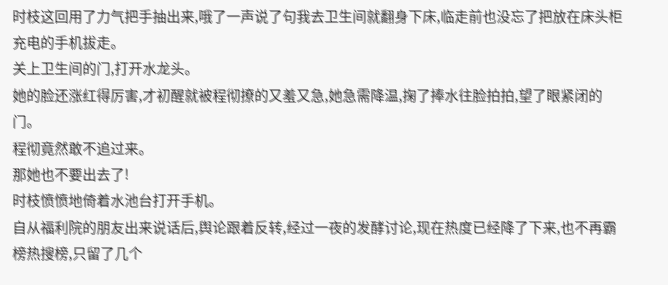时枝这回用了力气把手抽出来,哦了一声说了句我去卫生间就翻身下床,临走前也没忘了把放在床头柜充电的手机拔走。
关上卫生间的门,打开水龙头。
她的脸还涨红得厉害,才初醒就被程彻撩的又羞又急,她急需降温,掬了捧水往脸拍拍,望了眼紧闭的门。
程彻竟然敢不追过来。
那她也不要出去了!
时枝愤愤地倚着水池台打开手机。
自从福利院的朋友出来说话后,舆论跟着反转,经过一夜的发酵讨论,现在热度已经降了下来,也不再霸榜热搜榜,只留了几个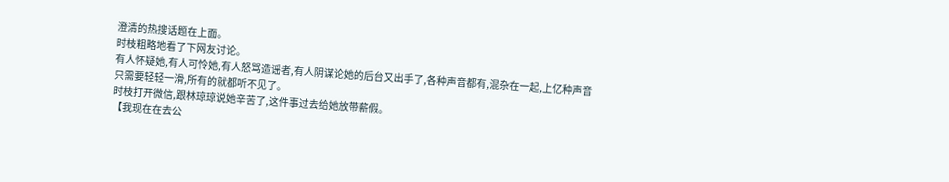澄清的热搜话题在上面。
时枝粗略地看了下网友讨论。
有人怀疑她,有人可怜她,有人怒骂造谣者,有人阴谋论她的后台又出手了,各种声音都有,混杂在一起,上亿种声音只需要轻轻一滑,所有的就都听不见了。
时枝打开微信,跟林琼琼说她辛苦了,这件事过去给她放带薪假。
【我现在在去公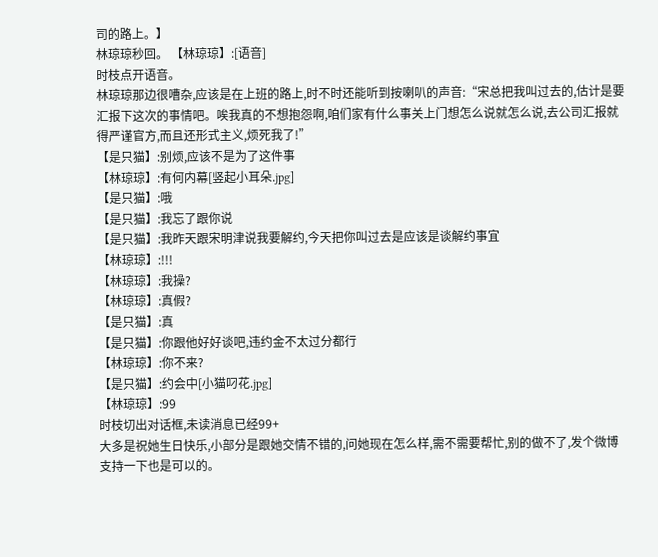司的路上。】
林琼琼秒回。 【林琼琼】:[语音]
时枝点开语音。
林琼琼那边很嘈杂,应该是在上班的路上,时不时还能听到按喇叭的声音:“宋总把我叫过去的,估计是要汇报下这次的事情吧。唉我真的不想抱怨啊,咱们家有什么事关上门想怎么说就怎么说,去公司汇报就得严谨官方,而且还形式主义,烦死我了!”
【是只猫】:别烦,应该不是为了这件事
【林琼琼】:有何内幕[竖起小耳朵.jpg]
【是只猫】:哦
【是只猫】:我忘了跟你说
【是只猫】:我昨天跟宋明津说我要解约,今天把你叫过去是应该是谈解约事宜
【林琼琼】:!!!
【林琼琼】:我操?
【林琼琼】:真假?
【是只猫】:真
【是只猫】:你跟他好好谈吧,违约金不太过分都行
【林琼琼】:你不来?
【是只猫】:约会中[小猫叼花.jpg]
【林琼琼】:99
时枝切出对话框,未读消息已经99+
大多是祝她生日快乐,小部分是跟她交情不错的,问她现在怎么样,需不需要帮忙,别的做不了,发个微博支持一下也是可以的。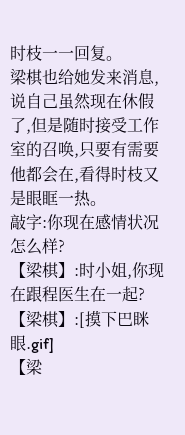时枝一一回复。
梁棋也给她发来消息,说自己虽然现在休假了,但是随时接受工作室的召唤,只要有需要他都会在,看得时枝又是眼眶一热。
敲字:你现在感情状况怎么样?
【梁棋】:时小姐,你现在跟程医生在一起?
【梁棋】:[摸下巴眯眼.gif]
【梁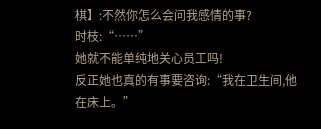棋】:不然你怎么会问我感情的事?
时枝:“……”
她就不能单纯地关心员工吗!
反正她也真的有事要咨询:“我在卫生间,他在床上。”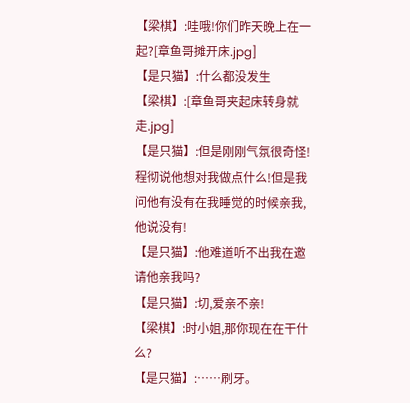【梁棋】:哇哦!你们昨天晚上在一起?[章鱼哥摊开床.jpg]
【是只猫】:什么都没发生
【梁棋】:[章鱼哥夹起床转身就走.jpg]
【是只猫】:但是刚刚气氛很奇怪!程彻说他想对我做点什么!但是我问他有没有在我睡觉的时候亲我,他说没有!
【是只猫】:他难道听不出我在邀请他亲我吗?
【是只猫】:切,爱亲不亲!
【梁棋】:时小姐,那你现在在干什么?
【是只猫】:……刷牙。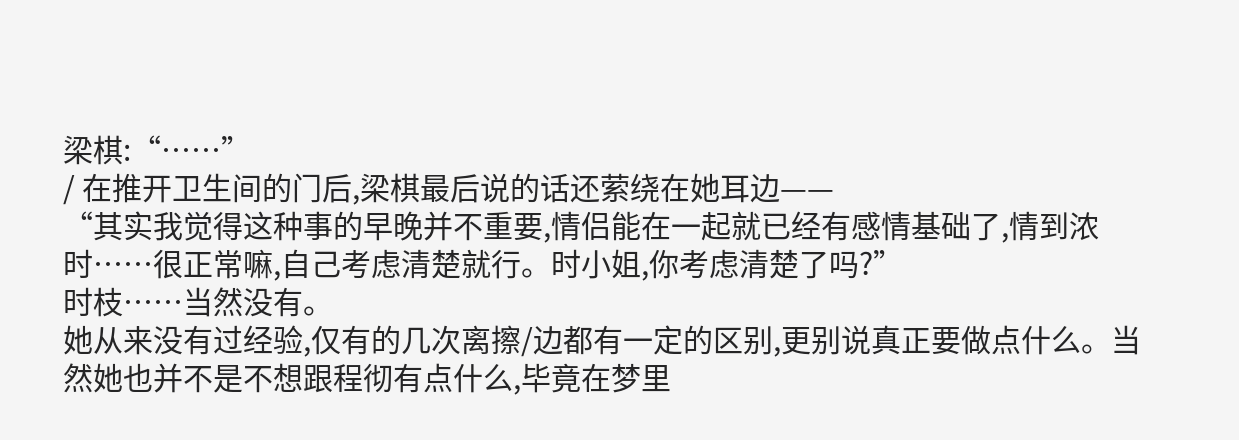梁棋:“……”
/ 在推开卫生间的门后,梁棋最后说的话还萦绕在她耳边——
“其实我觉得这种事的早晚并不重要,情侣能在一起就已经有感情基础了,情到浓时……很正常嘛,自己考虑清楚就行。时小姐,你考虑清楚了吗?”
时枝……当然没有。
她从来没有过经验,仅有的几次离擦/边都有一定的区别,更别说真正要做点什么。当然她也并不是不想跟程彻有点什么,毕竟在梦里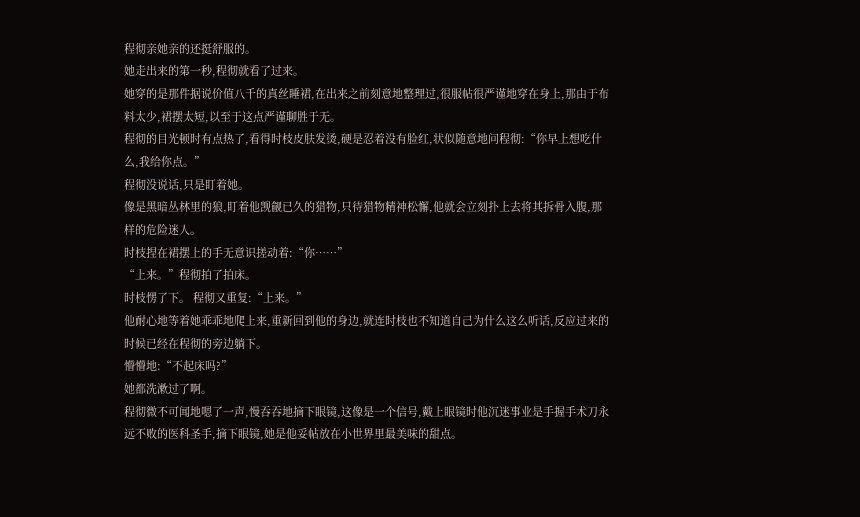程彻亲她亲的还挺舒服的。
她走出来的第一秒,程彻就看了过来。
她穿的是那件据说价值八千的真丝睡裙,在出来之前刻意地整理过,很服帖很严谨地穿在身上,那由于布料太少,裙摆太短,以至于这点严谨聊胜于无。
程彻的目光顿时有点热了,看得时枝皮肤发烫,硬是忍着没有脸红,状似随意地问程彻:“你早上想吃什么,我给你点。”
程彻没说话,只是盯着她。
像是黑暗丛林里的狼,盯着他觊觎已久的猎物,只待猎物精神松懈,他就会立刻扑上去将其拆骨入腹,那样的危险迷人。
时枝捏在裙摆上的手无意识搓动着:“你……”
“上来。”程彻拍了拍床。
时枝愣了下。 程彻又重复:“上来。”
他耐心地等着她乖乖地爬上来,重新回到他的身边,就连时枝也不知道自己为什么这么听话,反应过来的时候已经在程彻的旁边躺下。
懵懵地:“不起床吗?”
她都洗漱过了啊。
程彻微不可闻地嗯了一声,慢吞吞地摘下眼镜,这像是一个信号,戴上眼镜时他沉迷事业是手握手术刀永远不败的医科圣手,摘下眼镜,她是他妥帖放在小世界里最美味的甜点。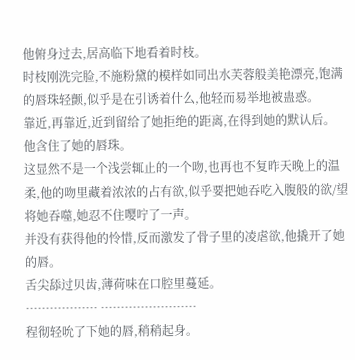他俯身过去,居高临下地看着时枝。
时枝刚洗完脸,不施粉黛的模样如同出水芙蓉般美艳漂亮,饱满的唇珠轻颤,似乎是在引诱着什么,他轻而易举地被蛊惑。
靠近,再靠近,近到留给了她拒绝的距离,在得到她的默认后。
他含住了她的唇珠。
这显然不是一个浅尝辄止的一个吻,也再也不复昨天晚上的温柔,他的吻里藏着浓浓的占有欲,似乎要把她吞吃入腹般的欲/望将她吞噬,她忍不住嘤咛了一声。
并没有获得他的怜惜,反而激发了骨子里的凌虐欲,他撬开了她的唇。
舌尖舔过贝齿,薄荷味在口腔里蔓延。
……………… ……………………
程彻轻吮了下她的唇,稍稍起身。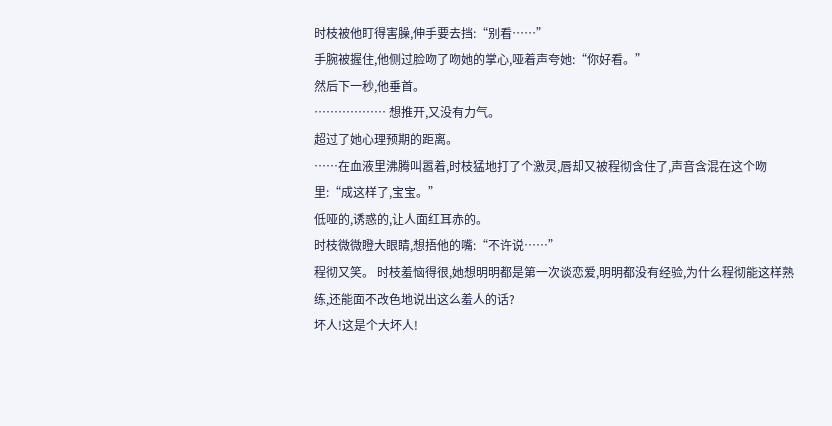时枝被他盯得害臊,伸手要去挡:“别看……”
手腕被握住,他侧过脸吻了吻她的掌心,哑着声夸她:“你好看。”
然后下一秒,他垂首。
……………… 想推开,又没有力气。
超过了她心理预期的距离。
……在血液里沸腾叫嚣着,时枝猛地打了个激灵,唇却又被程彻含住了,声音含混在这个吻里:“成这样了,宝宝。”
低哑的,诱惑的,让人面红耳赤的。
时枝微微瞪大眼睛,想捂他的嘴:“不许说……”
程彻又笑。 时枝羞恼得很,她想明明都是第一次谈恋爱,明明都没有经验,为什么程彻能这样熟练,还能面不改色地说出这么羞人的话?
坏人!这是个大坏人!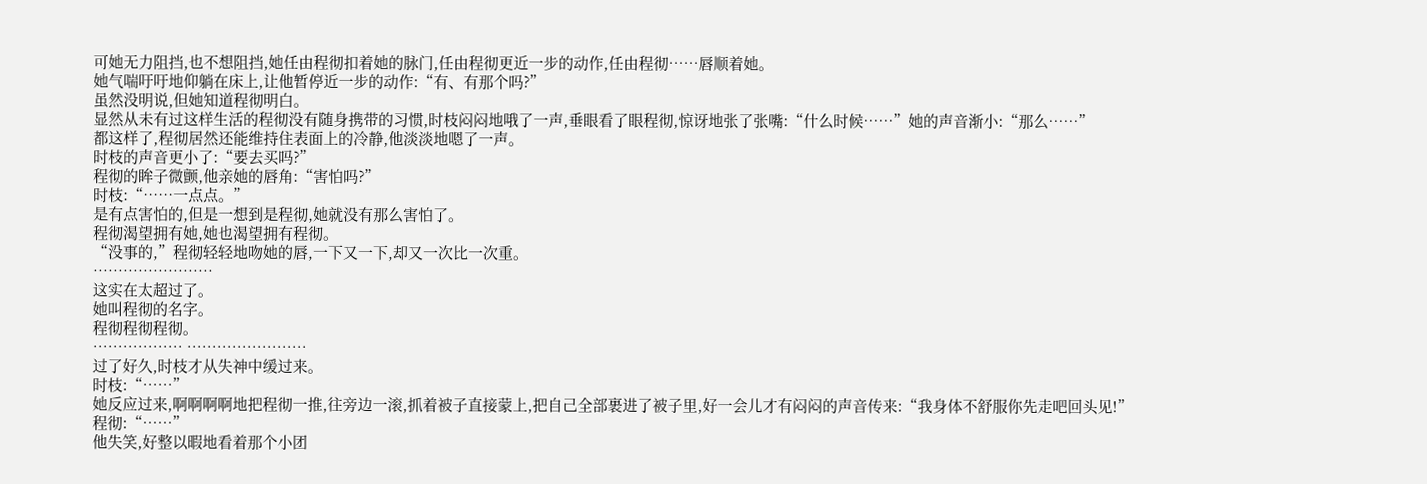可她无力阻挡,也不想阻挡,她任由程彻扣着她的脉门,任由程彻更近一步的动作,任由程彻……唇顺着她。
她气喘吁吁地仰躺在床上,让他暂停近一步的动作:“有、有那个吗?”
虽然没明说,但她知道程彻明白。
显然从未有过这样生活的程彻没有随身携带的习惯,时枝闷闷地哦了一声,垂眼看了眼程彻,惊讶地张了张嘴:“什么时候……”她的声音渐小:“那么……”
都这样了,程彻居然还能维持住表面上的冷静,他淡淡地嗯了一声。
时枝的声音更小了:“要去买吗?”
程彻的眸子微颤,他亲她的唇角:“害怕吗?”
时枝:“……一点点。”
是有点害怕的,但是一想到是程彻,她就没有那么害怕了。
程彻渴望拥有她,她也渴望拥有程彻。
“没事的,”程彻轻轻地吻她的唇,一下又一下,却又一次比一次重。
……………………
这实在太超过了。
她叫程彻的名字。
程彻程彻程彻。
……………… ……………………
过了好久,时枝才从失神中缓过来。
时枝:“……”
她反应过来,啊啊啊啊地把程彻一推,往旁边一滚,抓着被子直接蒙上,把自己全部裹进了被子里,好一会儿才有闷闷的声音传来:“我身体不舒服你先走吧回头见!”
程彻:“……”
他失笑,好整以暇地看着那个小团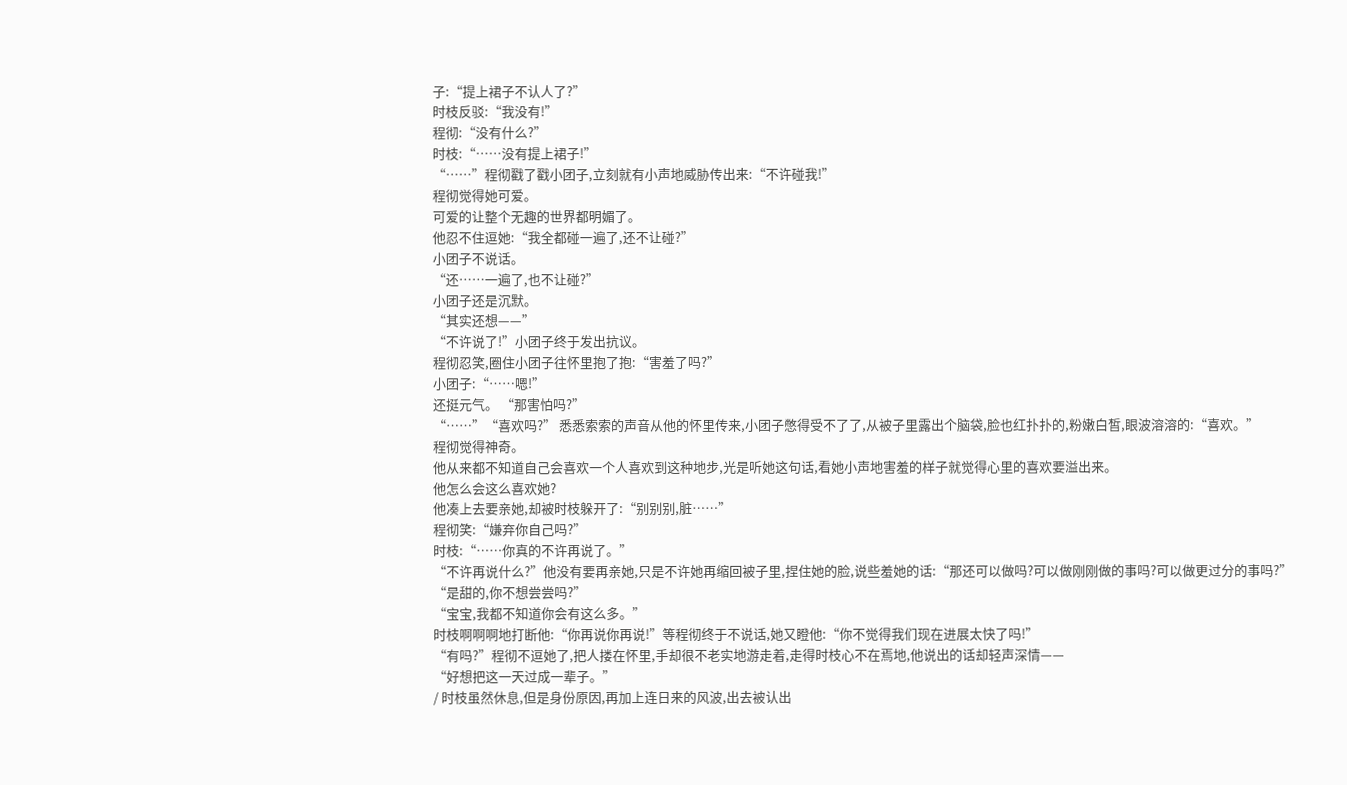子:“提上裙子不认人了?”
时枝反驳:“我没有!”
程彻:“没有什么?”
时枝:“……没有提上裙子!”
“……”程彻戳了戳小团子,立刻就有小声地威胁传出来:“不许碰我!”
程彻觉得她可爱。
可爱的让整个无趣的世界都明媚了。
他忍不住逗她:“我全都碰一遍了,还不让碰?”
小团子不说话。
“还……一遍了,也不让碰?”
小团子还是沉默。
“其实还想——”
“不许说了!”小团子终于发出抗议。
程彻忍笑,圈住小团子往怀里抱了抱:“害羞了吗?”
小团子:“……嗯!”
还挺元气。 “那害怕吗?”
“……”“喜欢吗?” 悉悉索索的声音从他的怀里传来,小团子憋得受不了了,从被子里露出个脑袋,脸也红扑扑的,粉嫩白皙,眼波溶溶的:“喜欢。”
程彻觉得神奇。
他从来都不知道自己会喜欢一个人喜欢到这种地步,光是听她这句话,看她小声地害羞的样子就觉得心里的喜欢要溢出来。
他怎么会这么喜欢她?
他凑上去要亲她,却被时枝躲开了:“别别别,脏……”
程彻笑:“嫌弃你自己吗?”
时枝:“……你真的不许再说了。”
“不许再说什么?”他没有要再亲她,只是不许她再缩回被子里,捏住她的脸,说些羞她的话:“那还可以做吗?可以做刚刚做的事吗?可以做更过分的事吗?”
“是甜的,你不想尝尝吗?”
“宝宝,我都不知道你会有这么多。”
时枝啊啊啊地打断他:“你再说你再说!”等程彻终于不说话,她又瞪他:“你不觉得我们现在进展太快了吗!”
“有吗?”程彻不逗她了,把人搂在怀里,手却很不老实地游走着,走得时枝心不在焉地,他说出的话却轻声深情——
“好想把这一天过成一辈子。”
/ 时枝虽然休息,但是身份原因,再加上连日来的风波,出去被认出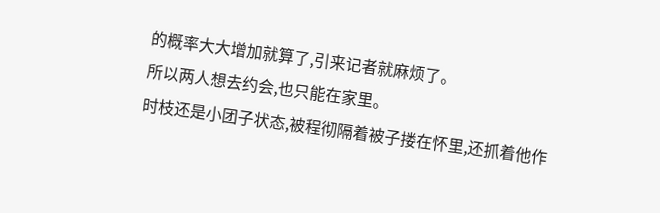的概率大大增加就算了,引来记者就麻烦了。
所以两人想去约会,也只能在家里。
时枝还是小团子状态,被程彻隔着被子搂在怀里,还抓着他作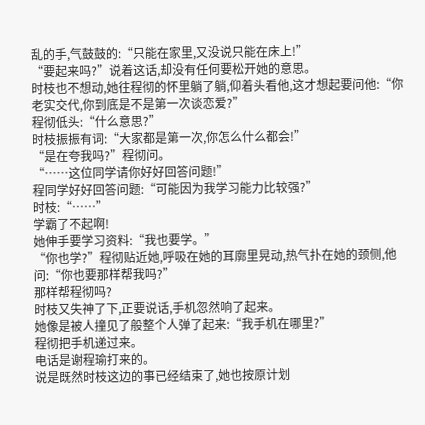乱的手,气鼓鼓的:“只能在家里,又没说只能在床上!”
“要起来吗?”说着这话,却没有任何要松开她的意思。
时枝也不想动,她往程彻的怀里躺了躺,仰着头看他,这才想起要问他:“你老实交代,你到底是不是第一次谈恋爱?”
程彻低头:“什么意思?”
时枝振振有词:“大家都是第一次,你怎么什么都会!”
“是在夸我吗?”程彻问。
“……这位同学请你好好回答问题!”
程同学好好回答问题:“可能因为我学习能力比较强?”
时枝:“……”
学霸了不起啊!
她伸手要学习资料:“我也要学。”
“你也学?”程彻贴近她,呼吸在她的耳廓里晃动,热气扑在她的颈侧,他问:“你也要那样帮我吗?”
那样帮程彻吗?
时枝又失神了下,正要说话,手机忽然响了起来。
她像是被人撞见了般整个人弹了起来:“我手机在哪里?”
程彻把手机递过来。
电话是谢程瑜打来的。
说是既然时枝这边的事已经结束了,她也按原计划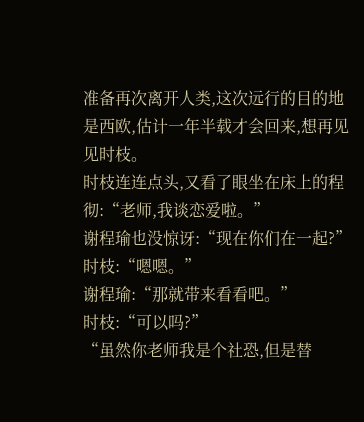准备再次离开人类,这次远行的目的地是西欧,估计一年半载才会回来,想再见见时枝。
时枝连连点头,又看了眼坐在床上的程彻:“老师,我谈恋爱啦。”
谢程瑜也没惊讶:“现在你们在一起?”
时枝:“嗯嗯。”
谢程瑜:“那就带来看看吧。”
时枝:“可以吗?”
“虽然你老师我是个社恐,但是替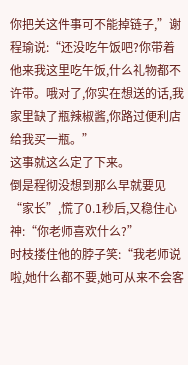你把关这件事可不能掉链子,”谢程瑜说:“还没吃午饭吧?你带着他来我这里吃午饭,什么礼物都不许带。哦对了,你实在想送的话,我家里缺了瓶辣椒酱,你路过便利店给我买一瓶。”
这事就这么定了下来。
倒是程彻没想到那么早就要见“家长”,慌了0.1秒后,又稳住心神:“你老师喜欢什么?”
时枝搂住他的脖子笑:“我老师说啦,她什么都不要,她可从来不会客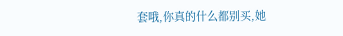套哦,你真的什么都别买,她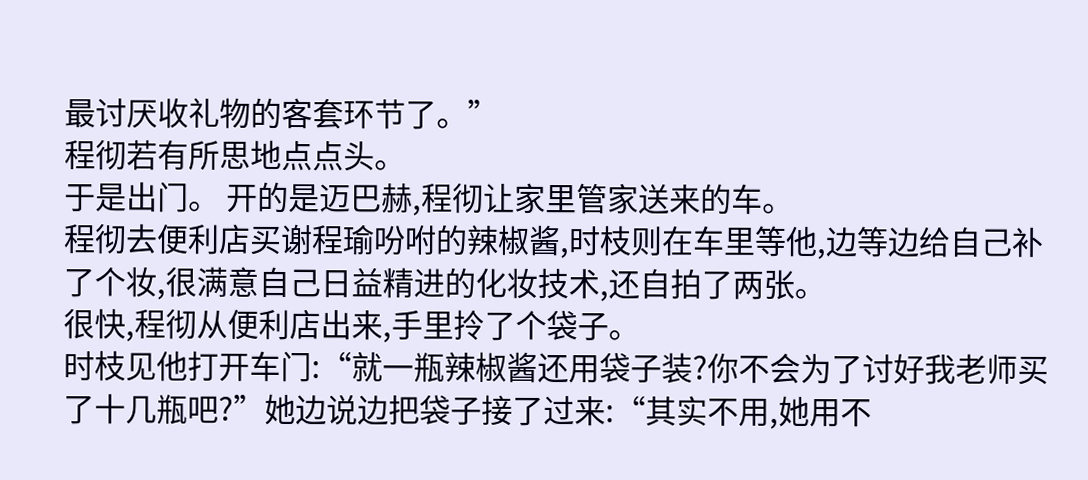最讨厌收礼物的客套环节了。”
程彻若有所思地点点头。
于是出门。 开的是迈巴赫,程彻让家里管家送来的车。
程彻去便利店买谢程瑜吩咐的辣椒酱,时枝则在车里等他,边等边给自己补了个妆,很满意自己日益精进的化妆技术,还自拍了两张。
很快,程彻从便利店出来,手里拎了个袋子。
时枝见他打开车门:“就一瓶辣椒酱还用袋子装?你不会为了讨好我老师买了十几瓶吧?”她边说边把袋子接了过来:“其实不用,她用不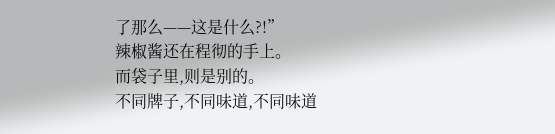了那么——这是什么?!”
辣椒酱还在程彻的手上。
而袋子里,则是别的。
不同牌子,不同味道,不同味道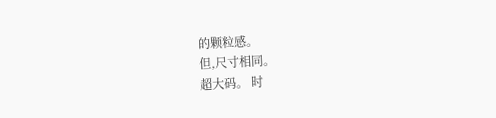的颗粒感。
但,尺寸相同。
超大码。 时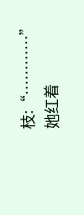枝:“…………”
她红着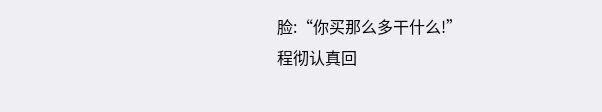脸:“你买那么多干什么!”
程彻认真回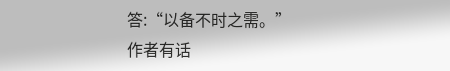答:“以备不时之需。”
作者有话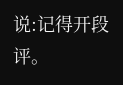说:记得开段评。